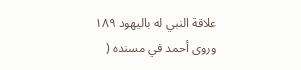علاقة النبي له باليهود ۱۸۹
وروى أحمد في مسنده (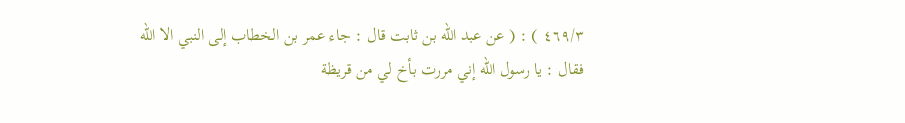٤٦٩/٣ ) : ( عن عبد الله بن ثابت قال : جاء عمر بن الخطاب إلى النبي الا الله
فقال : يا رسول الله إني مررت بأخ لي من قريظة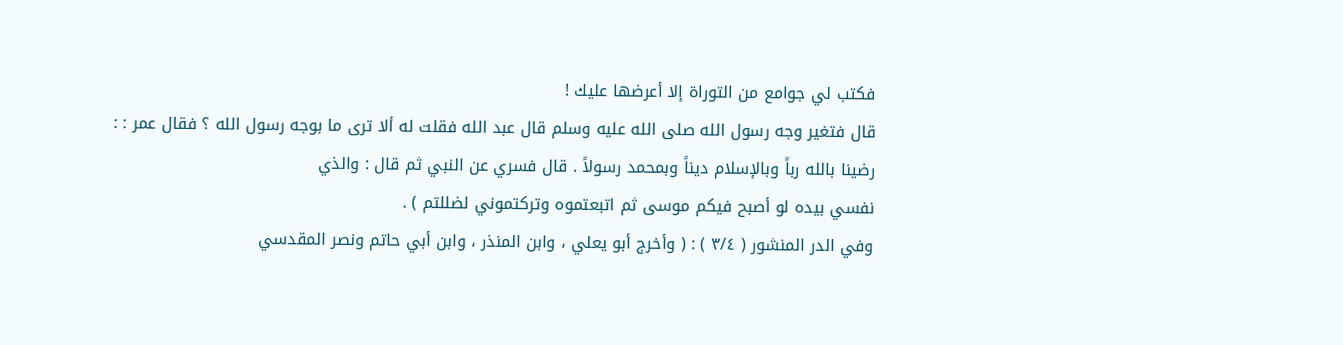فكتب لي جوامع من التوراة إلا أعرضها عليك !
قال فتغير وجه رسول الله صلى الله عليه وسلم قال عبد الله فقلت له ألا ترى ما بوجه رسول الله ؟ فقال عمر : :
رضينا بالله رباً وبالإسلام ديناً وبمحمد رسولاً . قال فسري عن النبي ثم قال : والذي
نفسي بيده لو أصبح فيكم موسى ثم اتبعتموه وتركتموني لضللتم ) .
وفي الدر المنشور ( ٣/٤ ) : ( وأخرج أبو يعلي ، وابن المنذر ، وابن أبي حاتم ونصر المقدسي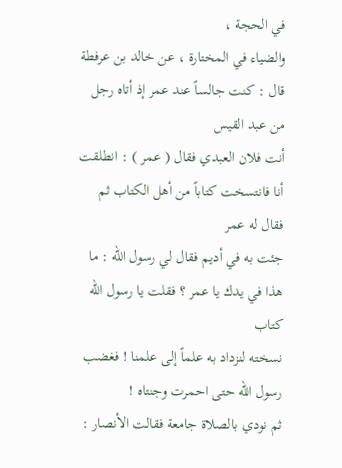في الحجة ،
والضياء في المختارة ، عن خالد بن عرفطة قال : كنت جالساً عند عمر إذ أتاه رجل من عبد القيس
أنت فلان العبدي فقال ( عمر ) : انطلقت أنا فانتسخت كتاباً من أهل الكتاب ثم
فقال له عمر
جئت به في أديم فقال لي رسول الله : ما هذا في يدك يا عمر ؟ فقلت يا رسول الله کتاب
نسخته لنزداد به علماً إلى علمنا ! فغضب رسول الله حتى احمرت وجنتاه !
ثم نودي بالصلاة جامعة فقالت الأنصار :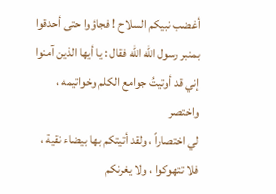أغضب نبيكم السلاح ! فجاؤوا حتى أحدقوا
بمنبر رسول الله الله فقال : يا أيها الذين آمنوا إني قد أوتيتُ جوامع الكلم وخواتيمه ، واختصر
لي اختصاراً ، ولقد أتيتكم بها بيضاء نقية ، فلا تتهوكوا ، ولا يغرنكم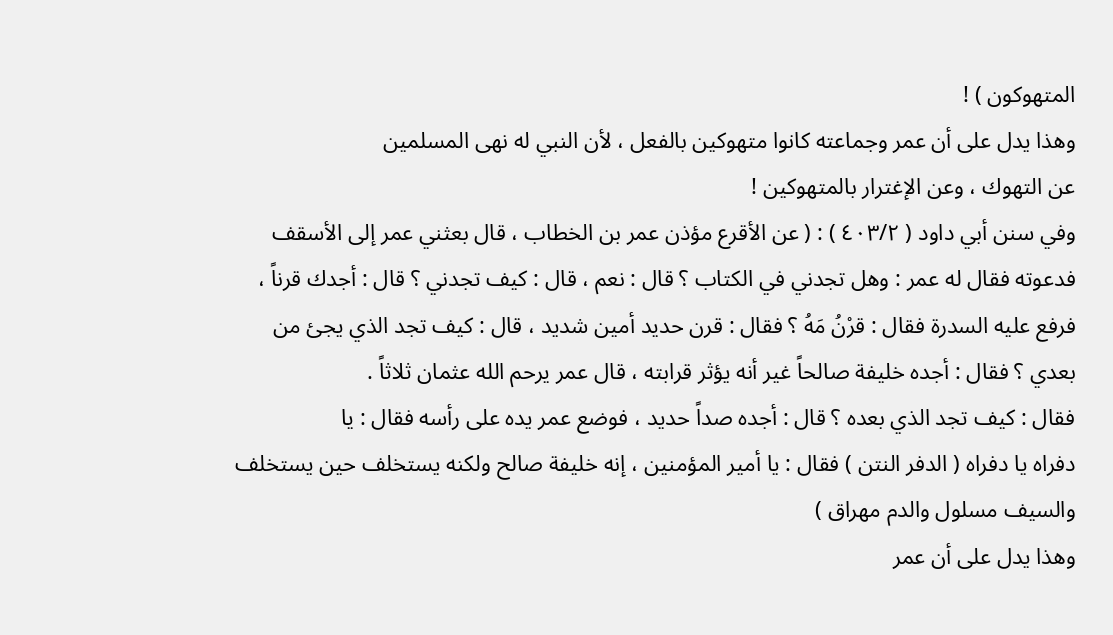المتهوكون ) !
وهذا يدل على أن عمر وجماعته كانوا متهوكين بالفعل ، لأن النبي له نهى المسلمين
عن التهوك ، وعن الإغترار بالمتهوكين !
وفي سنن أبي داود ( ٤۰۳/۲ ) : ( عن الأقرع مؤذن عمر بن الخطاب ، قال بعثني عمر إلى الأسقف
فدعوته فقال له عمر : وهل تجدني في الكتاب ؟ قال : نعم ، قال : كيف تجدني ؟ قال : أجدك قرناً ،
فرفع عليه السدرة فقال : قرْنُ مَهُ ؟ فقال : قرن حديد أمين شديد ، قال : كيف تجد الذي يجئ من
بعدي ؟ فقال : أجده خليفة صالحاً غير أنه يؤثر قرابته ، قال عمر يرحم الله عثمان ثلاثاً .
فقال : كيف تجد الذي بعده ؟ قال : أجده صداً حديد ، فوضع عمر يده على رأسه فقال : يا
دفراه یا دفراه ( الدفر النتن ) فقال : يا أمير المؤمنين ، إنه خليفة صالح ولكنه يستخلف حين يستخلف
والسيف مسلول والدم مهراق )
وهذا يدل على أن عمر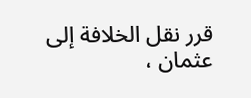قرر نقل الخلافة إلى عثمان ،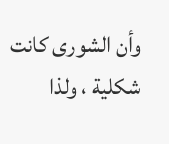وأن الشورى كانت شكلية ، ولذا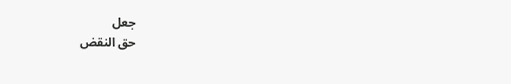جعل
حق النقض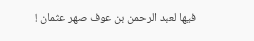فيها لعبد الرحمن بن عوف صهر عثمان !